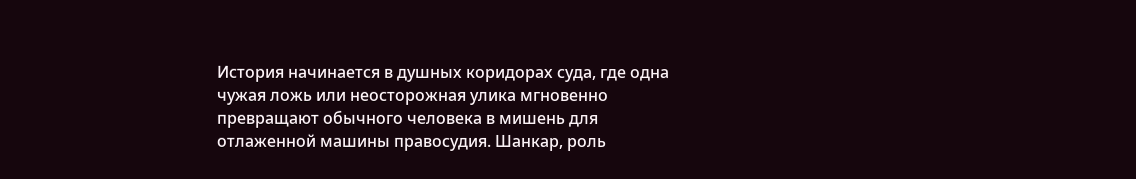История начинается в душных коридорах суда, где одна чужая ложь или неосторожная улика мгновенно превращают обычного человека в мишень для отлаженной машины правосудия. Шанкар, роль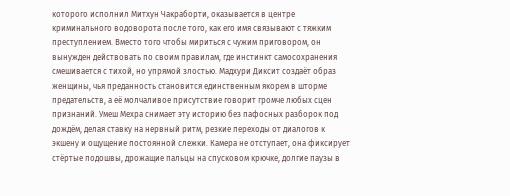которого исполнил Митхун Чакраборти, оказывается в центре криминального водоворота после того, как его имя связывают с тяжким преступлением. Вместо того чтобы мириться с чужим приговором, он вынужден действовать по своим правилам, где инстинкт самосохранения смешивается с тихой, но упрямой злостью. Мадхури Диксит создаёт образ женщины, чья преданность становится единственным якорем в шторме предательств, а её молчаливое присутствие говорит громче любых сцен признаний. Умеш Мехра снимает эту историю без пафосных разборок под дождём, делая ставку на нервный ритм, резкие переходы от диалогов к экшену и ощущение постоянной слежки. Камера не отступает, она фиксирует стёртые подошвы, дрожащие пальцы на спусковом крючке, долгие паузы в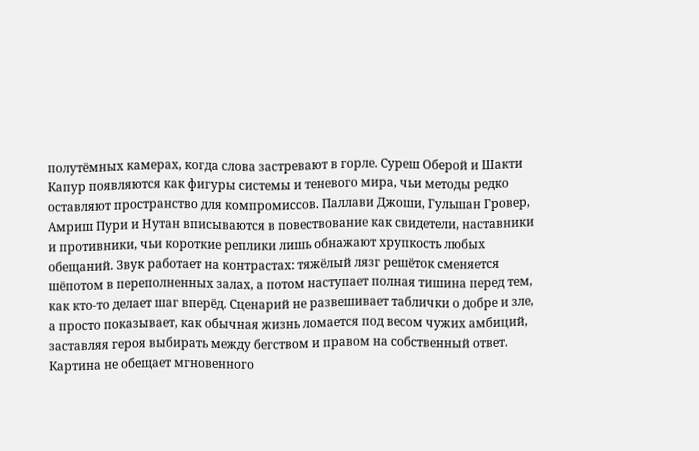полутёмных камерах, когда слова застревают в горле. Суреш Оберой и Шакти Капур появляются как фигуры системы и теневого мира, чьи методы редко оставляют пространство для компромиссов. Паллави Джоши, Гульшан Гровер, Амриш Пури и Нутан вписываются в повествование как свидетели, наставники и противники, чьи короткие реплики лишь обнажают хрупкость любых обещаний. Звук работает на контрастах: тяжёлый лязг решёток сменяется шёпотом в переполненных залах, а потом наступает полная тишина перед тем, как кто-то делает шаг вперёд. Сценарий не развешивает таблички о добре и зле, а просто показывает, как обычная жизнь ломается под весом чужих амбиций, заставляя героя выбирать между бегством и правом на собственный ответ. Картина не обещает мгновенного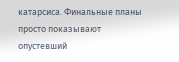катарсиса. Финальные планы просто показывают опустевший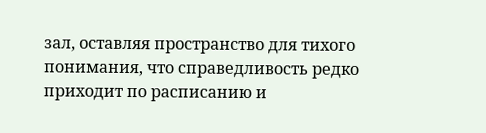зал, оставляя пространство для тихого понимания, что справедливость редко приходит по расписанию и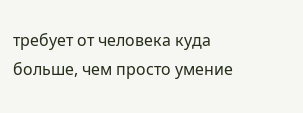требует от человека куда больше, чем просто умение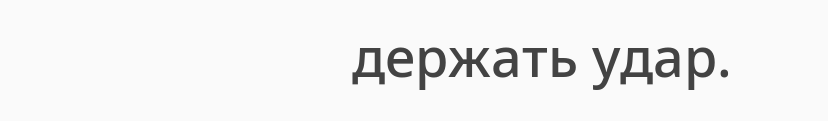держать удар.